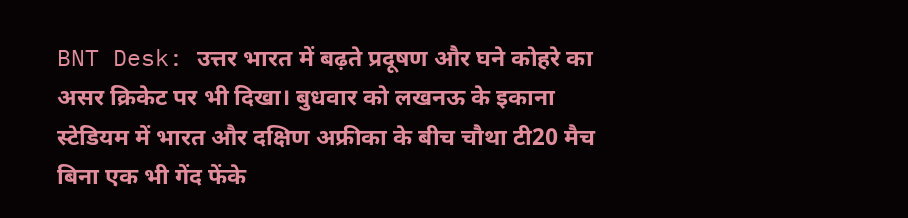BNT Desk: उत्तर भारत में बढ़ते प्रदूषण और घने कोहरे का असर क्रिकेट पर भी दिखा। बुधवार को लखनऊ के इकाना स्टेडियम में भारत और दक्षिण अफ्रीका के बीच चौथा टी20 मैच बिना एक भी गेंद फेंके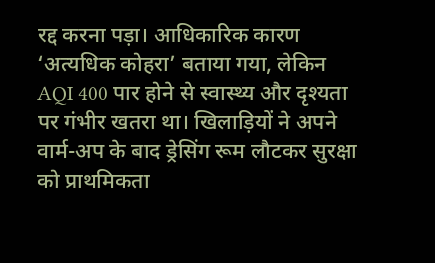रद्द करना पड़ा। आधिकारिक कारण ‘अत्यधिक कोहरा’ बताया गया, लेकिन AQI 400 पार होने से स्वास्थ्य और दृश्यता पर गंभीर खतरा था। खिलाड़ियों ने अपने वार्म-अप के बाद ड्रेसिंग रूम लौटकर सुरक्षा को प्राथमिकता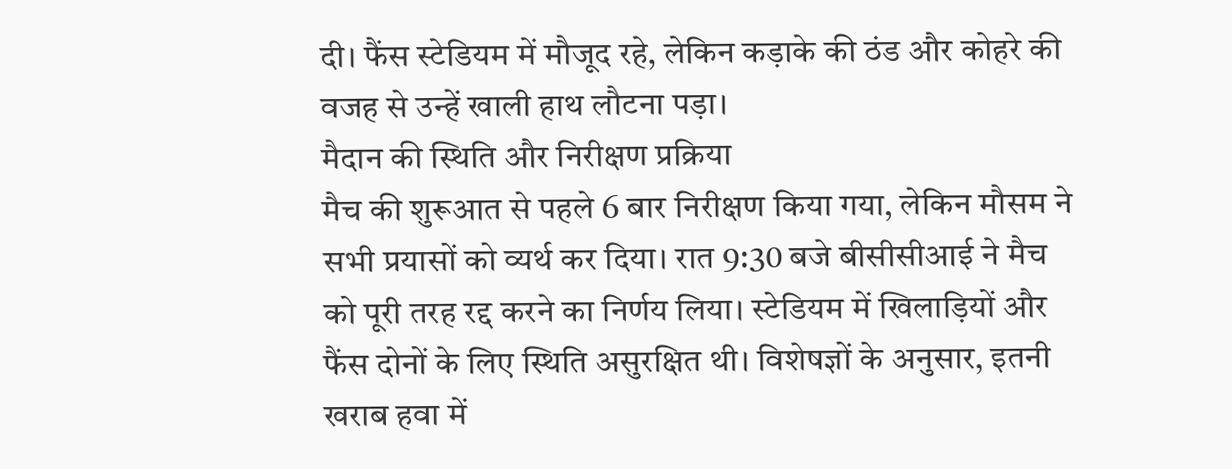दी। फैंस स्टेडियम में मौजूद रहे, लेकिन कड़ाके की ठंड और कोहरे की वजह से उन्हें खाली हाथ लौटना पड़ा।
मैदान की स्थिति और निरीक्षण प्रक्रिया
मैच की शुरूआत से पहले 6 बार निरीक्षण किया गया, लेकिन मौसम ने सभी प्रयासों को व्यर्थ कर दिया। रात 9:30 बजे बीसीसीआई ने मैच को पूरी तरह रद्द करने का निर्णय लिया। स्टेडियम में खिलाड़ियों और फैंस दोनों के लिए स्थिति असुरक्षित थी। विशेषज्ञों के अनुसार, इतनी खराब हवा में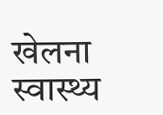खेलना स्वास्थ्य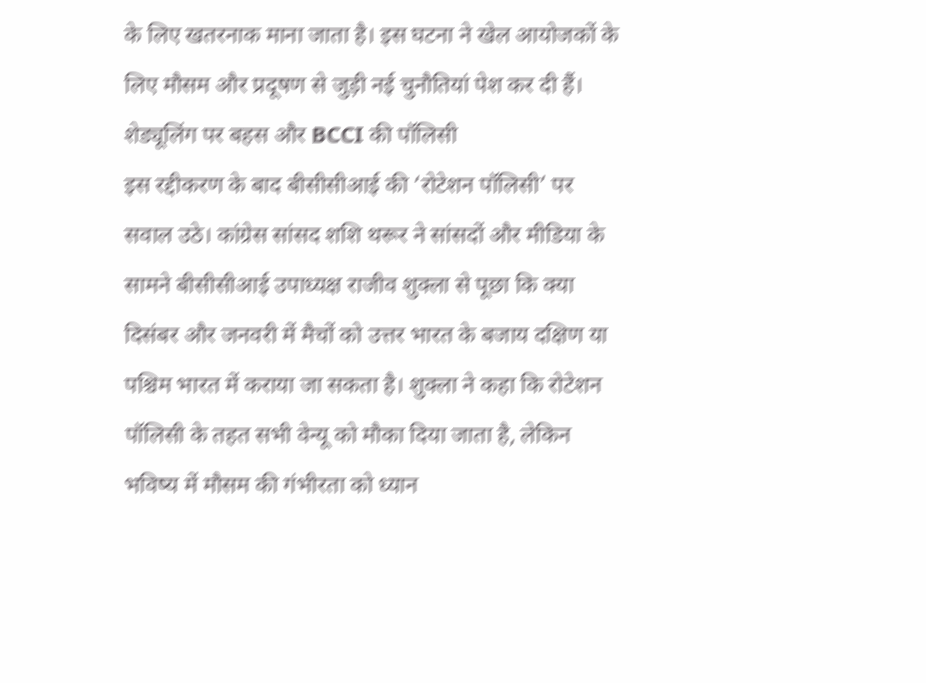के लिए खतरनाक माना जाता है। इस घटना ने खेल आयोजकों के लिए मौसम और प्रदूषण से जुड़ी नई चुनौतियां पेश कर दी हैं।
शेड्यूलिंग पर बहस और BCCI की पॉलिसी
इस रद्दीकरण के बाद बीसीसीआई की ‘रोटेशन पॉलिसी’ पर सवाल उठे। कांग्रेस सांसद शशि थरूर ने सांसदों और मीडिया के सामने बीसीसीआई उपाध्यक्ष राजीव शुक्ला से पूछा कि क्या दिसंबर और जनवरी में मैचों को उत्तर भारत के बजाय दक्षिण या पश्चिम भारत में कराया जा सकता है। शुक्ला ने कहा कि रोटेशन पॉलिसी के तहत सभी वेन्यू को मौका दिया जाता है, लेकिन भविष्य में मौसम की गंभीरता को ध्यान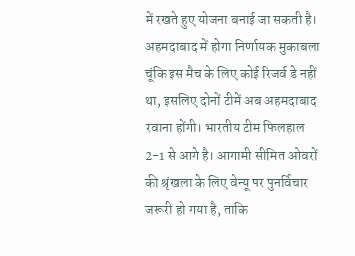में रखते हुए योजना बनाई जा सकती है।
अहमदाबाद में होगा निर्णायक मुकाबला
चूंकि इस मैच के लिए कोई रिजर्व डे नहीं था, इसलिए दोनों टीमें अब अहमदाबाद रवाना होंगी। भारतीय टीम फिलहाल 2-1 से आगे है। आगामी सीमित ओवरों की श्रृंखला के लिए वेन्यू पर पुनर्विचार जरूरी हो गया है, ताकि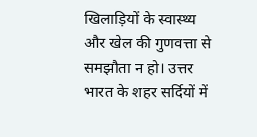खिलाड़ियों के स्वास्थ्य और खेल की गुणवत्ता से समझौता न हो। उत्तर भारत के शहर सर्दियों में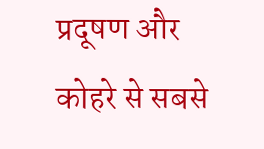प्रदूषण और कोहरे से सबसे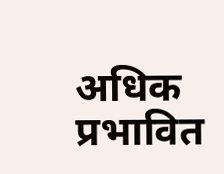अधिक प्रभावित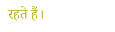रहते हैं।